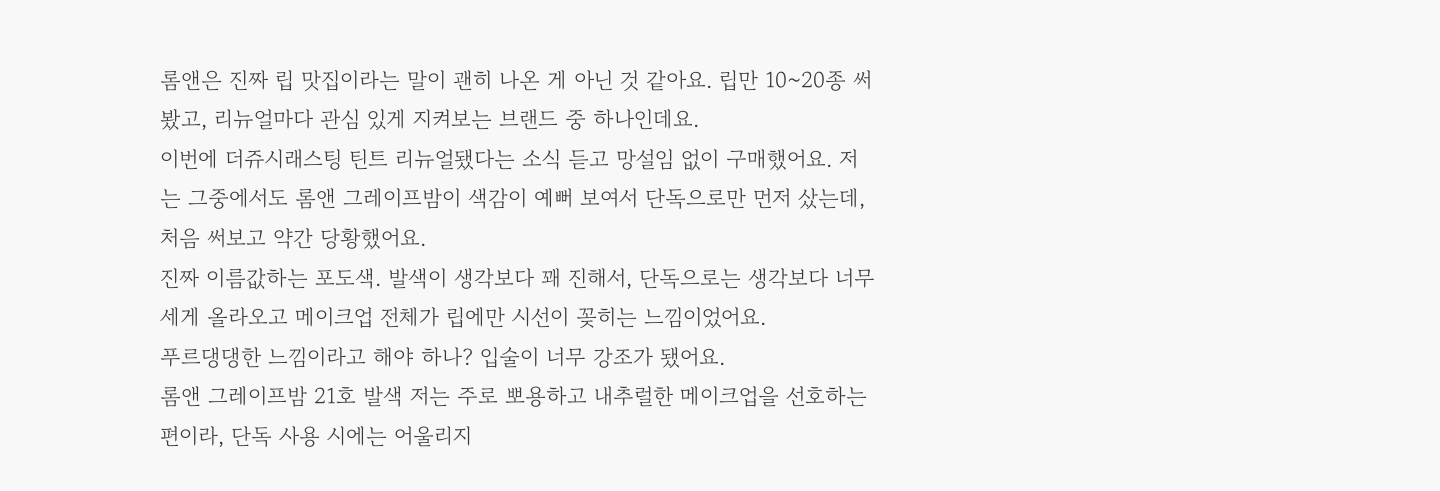롬앤은 진짜 립 맛집이라는 말이 괜히 나온 게 아닌 것 같아요. 립만 10~20종 써봤고, 리뉴얼마다 관심 있게 지켜보는 브랜드 중 하나인데요.
이번에 더쥬시래스팅 틴트 리뉴얼됐다는 소식 듣고 망설임 없이 구매했어요. 저는 그중에서도 롬앤 그레이프밤이 색감이 예뻐 보여서 단독으로만 먼저 샀는데, 처음 써보고 약간 당황했어요.
진짜 이름값하는 포도색. 발색이 생각보다 꽤 진해서, 단독으로는 생각보다 너무 세게 올라오고 메이크업 전체가 립에만 시선이 꽂히는 느낌이었어요.
푸르댕댕한 느낌이라고 해야 하나? 입술이 너무 강조가 됐어요.
롬앤 그레이프밤 21호 발색 저는 주로 뽀용하고 내추럴한 메이크업을 선호하는 편이라, 단독 사용 시에는 어울리지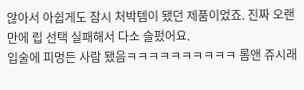않아서 아쉽게도 잠시 처박템이 됐던 제품이었죠. 진짜 오랜만에 립 선택 실패해서 다소 슬펐어요.
입술에 피멍든 사람 됐음ㅋㅋㅋㅋㅋㅋㅋㅋㅋㅋ 롬앤 쥬시래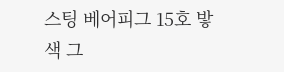스팅 베어피그 15호 밯색 그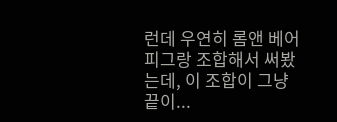런데 우연히 롬앤 베어피그랑 조합해서 써봤는데, 이 조합이 그냥 끝이...